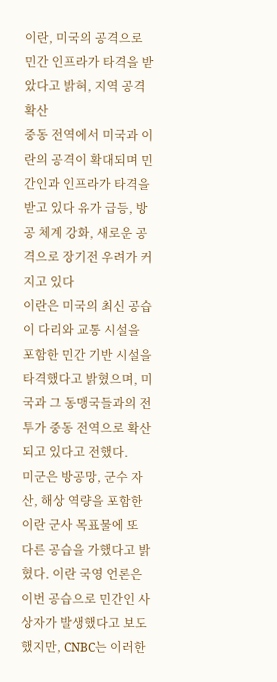이란, 미국의 공격으로 민간 인프라가 타격을 받았다고 밝혀, 지역 공격 확산
중동 전역에서 미국과 이란의 공격이 확대되며 민간인과 인프라가 타격을 받고 있다 유가 급등, 방공 체계 강화, 새로운 공격으로 장기전 우려가 커지고 있다
이란은 미국의 최신 공습이 다리와 교통 시설을 포함한 민간 기반 시설을 타격했다고 밝혔으며, 미국과 그 동맹국들과의 전투가 중동 전역으로 확산되고 있다고 전했다.
미군은 방공망, 군수 자산, 해상 역량을 포함한 이란 군사 목표물에 또 다른 공습을 가했다고 밝혔다. 이란 국영 언론은 이번 공습으로 민간인 사상자가 발생했다고 보도했지만, CNBC는 이러한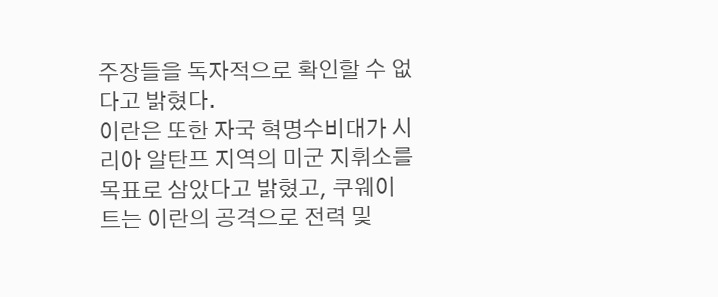주장들을 독자적으로 확인할 수 없다고 밝혔다.
이란은 또한 자국 혁명수비대가 시리아 알탄프 지역의 미군 지휘소를 목표로 삼았다고 밝혔고, 쿠웨이트는 이란의 공격으로 전력 및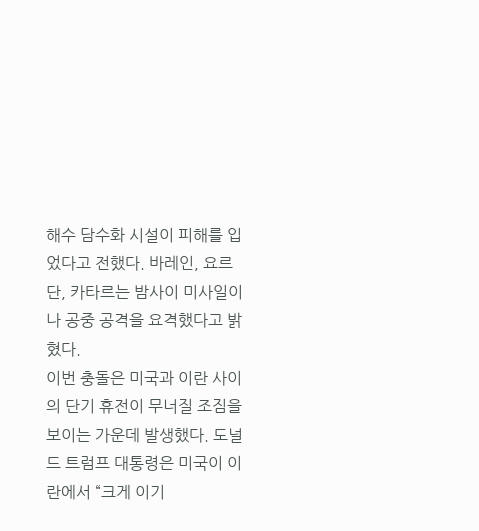해수 담수화 시설이 피해를 입었다고 전했다. 바레인, 요르단, 카타르는 밤사이 미사일이나 공중 공격을 요격했다고 밝혔다.
이번 충돌은 미국과 이란 사이의 단기 휴전이 무너질 조짐을 보이는 가운데 발생했다. 도널드 트럼프 대통령은 미국이 이란에서 “크게 이기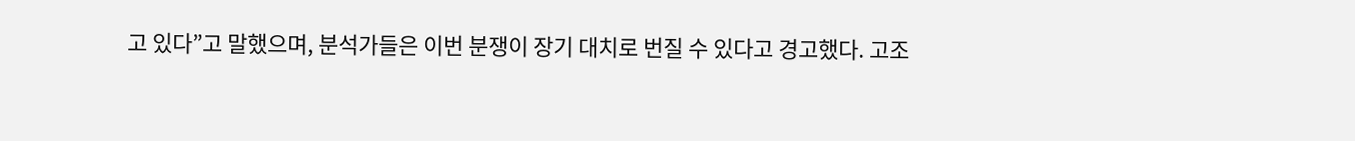고 있다”고 말했으며, 분석가들은 이번 분쟁이 장기 대치로 번질 수 있다고 경고했다. 고조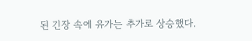된 긴장 속에 유가는 추가로 상승했다.